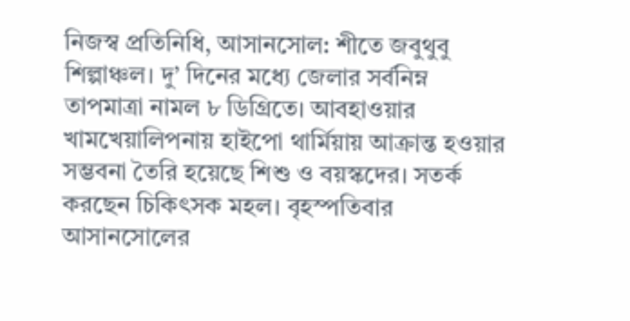নিজস্ব প্রতিনিধি, আসানসোল: শীতে জবুথুবু শিল্পাঞ্চল। দু’ দিনের মধ্যে জেলার সর্বনিম্ন তাপমাত্রা নামল ৮ ডিগ্রিতে। আবহাওয়ার খামখেয়ালিপনায় হাইপো থার্মিয়ায় আক্রান্ত হওয়ার সম্ভবনা তৈরি হয়েছে শিশু ও বয়স্কদের। সতর্ক করছেন চিকিৎসক মহল। বৃহস্পতিবার আসানসোলের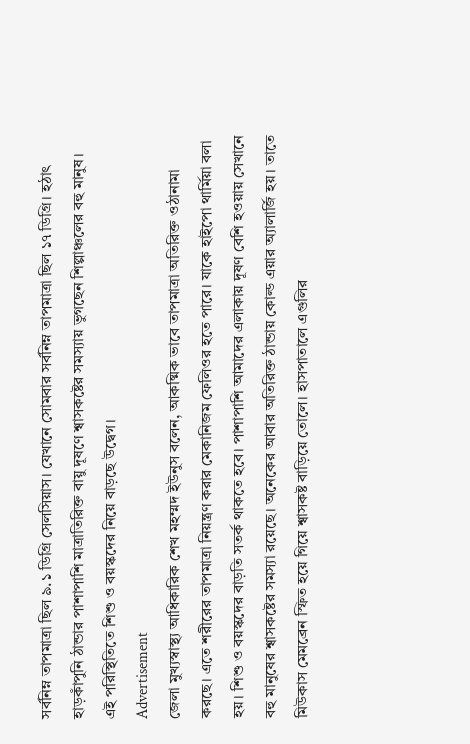সর্বনিম্ন তাপমাত্রা ছিল ৯.১ ডিগ্রি সেলসিয়াস। যেখানে সোমবার সর্বনিম্ন তাপমাত্রা ছিল ১৭ ডিগ্রি। হঠাৎ হাড়কাঁপুনি ঠান্ডার পাশাপাশি মাত্রাতিরিক্ত বায়ু দূষণে শ্বাসকষ্টের সমস্যায় ভুগছেন শিল্পাঞ্চলের বহু মানুষ। এই পরিস্থিতিতে শিশু ও বয়স্কদের নিয়ে বাড়ছে উদ্বেগ।
Advertisement
জেলা মুখ্যস্বাস্থ্য আধিকারিক শেখ মহম্মদ ইউনুস বলেন, আকষ্মিক ভাবে তাপমাত্রা অতিরিক্ত ওঠানামা করছে। এতে শরীরের তাপমাত্রা নিয়ন্ত্রণ করার মেকানিজম ফেলিওর হতে পারে। যাকে হাইপো থার্মিয়া বলা হয়। শিশু ও বয়স্কদের বাড়তি সতর্ক থাকতে হবে। পাশাপাশি আমাদের এলাকায় দূষণ বেশি হওয়ায় সেখানে বহু মানুষের শ্বাসকষ্টের সমস্যা রয়েছে। অনেকের আবার অতিরিক্ত ঠান্ডায় কোল্ড এয়ার অ্যালার্জি হয়। তাতে মিউকাস মেমব্রেন স্ফিত হয়ে গিয়ে শ্বাসকষ্ট বাড়িয়ে তোলে। হাসপাতালে এগুলির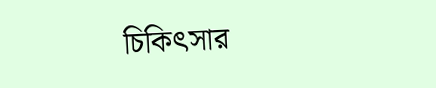চিকিৎসার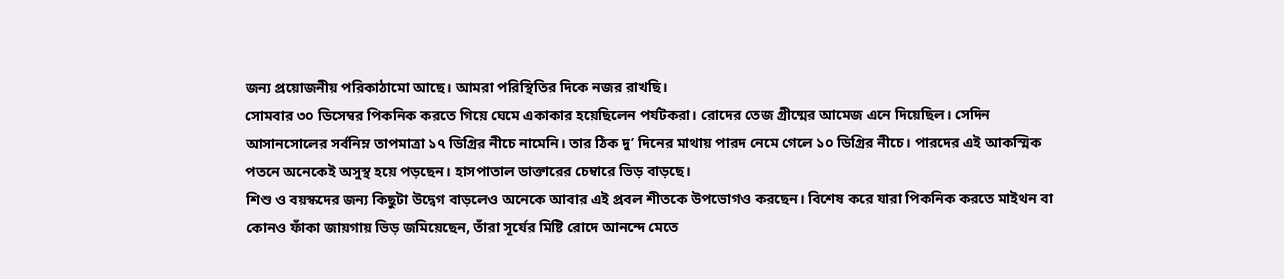জন্য প্রয়োজনীয় পরিকাঠামো আছে। আমরা পরিস্থিতির দিকে নজর রাখছি।
সোমবার ৩০ ডিসেম্বর পিকনিক করতে গিয়ে ঘেমে একাকার হয়েছিলেন পর্যটকরা। রোদের তেজ গ্রীষ্মের আমেজ এনে দিয়েছিল। সেদিন আসানসোলের সর্বনিম্ন তাপমাত্রা ১৭ ডিগ্রির নীচে নামেনি। তার ঠিক দু’ দিনের মাথায় পারদ নেমে গেলে ১০ ডিগ্রির নীচে। পারদের এই আকস্মিক পতনে অনেকেই অসুস্থ হয়ে পড়ছেন। হাসপাতাল ডাক্তারের চেম্বারে ভিড় বাড়ছে।
শিশু ও বয়স্কদের জন্য কিছুটা উদ্বেগ বাড়লেও অনেকে আবার এই প্রবল শীতকে উপভোগও করছেন। বিশেষ করে যারা পিকনিক করতে মাইথন বা কোনও ফাঁকা জায়গায় ভিড় জমিয়েছেন, তাঁরা সূর্যের মিষ্টি রোদে আনন্দে মেতে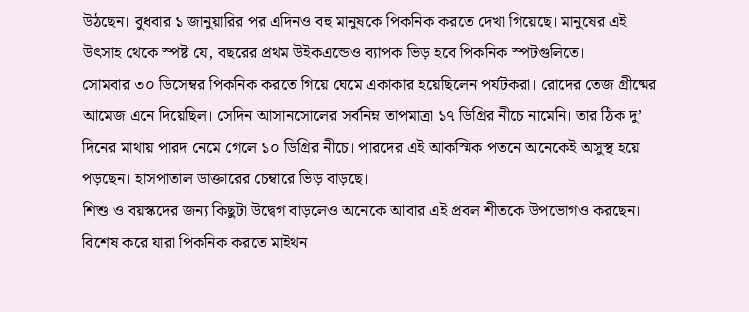উঠছেন। বুধবার ১ জানুয়ারির পর এদিনও বহু মানুষকে পিকনিক করতে দেখা গিয়েছে। মানুষের এই উৎসাহ থেকে স্পষ্ট যে, বছরের প্রথম উইকএন্ডেও ব্যাপক ভিড় হবে পিকনিক স্পটগুলিতে।
সোমবার ৩০ ডিসেম্বর পিকনিক করতে গিয়ে ঘেমে একাকার হয়েছিলেন পর্যটকরা। রোদের তেজ গ্রীষ্মের আমেজ এনে দিয়েছিল। সেদিন আসানসোলের সর্বনিম্ন তাপমাত্রা ১৭ ডিগ্রির নীচে নামেনি। তার ঠিক দু’ দিনের মাথায় পারদ নেমে গেলে ১০ ডিগ্রির নীচে। পারদের এই আকস্মিক পতনে অনেকেই অসুস্থ হয়ে পড়ছেন। হাসপাতাল ডাক্তারের চেম্বারে ভিড় বাড়ছে।
শিশু ও বয়স্কদের জন্য কিছুটা উদ্বেগ বাড়লেও অনেকে আবার এই প্রবল শীতকে উপভোগও করছেন। বিশেষ করে যারা পিকনিক করতে মাইথন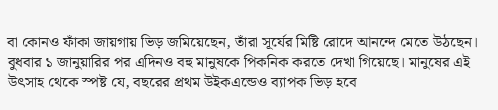বা কোনও ফাঁকা জায়গায় ভিড় জমিয়েছেন, তাঁরা সূর্যের মিষ্টি রোদে আনন্দে মেতে উঠছেন। বুধবার ১ জানুয়ারির পর এদিনও বহু মানুষকে পিকনিক করতে দেখা গিয়েছে। মানুষের এই উৎসাহ থেকে স্পষ্ট যে, বছরের প্রথম উইকএন্ডেও ব্যাপক ভিড় হবে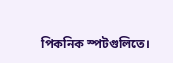পিকনিক স্পটগুলিতে।